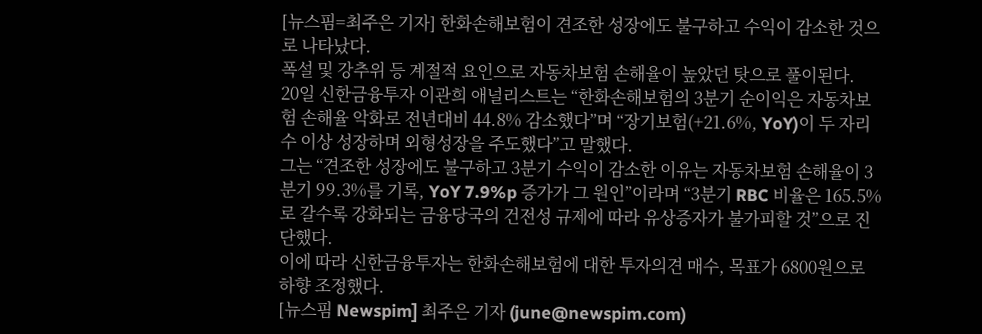[뉴스핌=최주은 기자] 한화손해보험이 견조한 성장에도 불구하고 수익이 감소한 것으로 나타났다.
폭설 및 강추위 등 계절적 요인으로 자동차보험 손해율이 높았던 탓으로 풀이된다.
20일 신한금융투자 이관희 애널리스트는 “한화손해보험의 3분기 순이익은 자동차보험 손해율 악화로 전년대비 44.8% 감소했다”며 “장기보험(+21.6%, YoY)이 두 자리수 이상 성장하며 외형성장을 주도했다”고 말했다.
그는 “견조한 성장에도 불구하고 3분기 수익이 감소한 이유는 자동차보험 손해율이 3분기 99.3%를 기록, YoY 7.9%p 증가가 그 원인”이라며 “3분기 RBC 비율은 165.5%로 갈수록 강화되는 금융당국의 건전성 규제에 따라 유상증자가 불가피할 것”으로 진단했다.
이에 따라 신한금융투자는 한화손해보험에 대한 투자의견 매수, 목표가 6800원으로 하향 조정했다.
[뉴스핌 Newspim] 최주은 기자 (june@newspim.com)